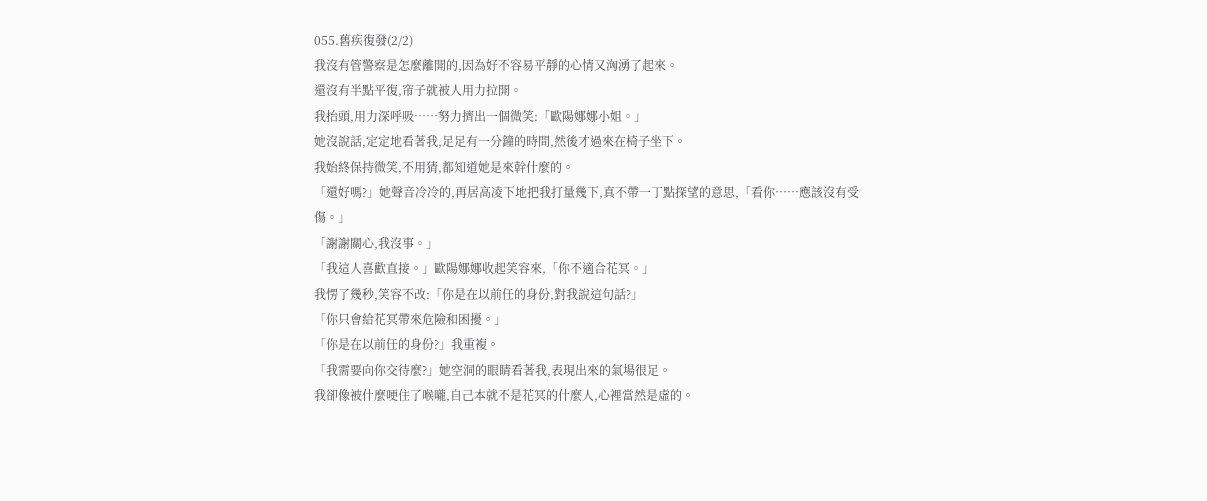055.舊疾復發(2/2)
我沒有管警察是怎麼離開的,因為好不容易平靜的心情又洶湧了起來。
還沒有半點平復,帘子就被人用力拉開。
我抬頭,用力深呼吸……努力擠出一個微笑:「歐陽娜娜小姐。」
她沒說話,定定地看著我,足足有一分鐘的時間,然後才過來在椅子坐下。
我始終保持微笑,不用猜,都知道她是來幹什麼的。
「還好嗎?」她聲音冷冷的,再居高凌下地把我打量幾下,真不帶一丁點探望的意思,「看你……應該沒有受傷。」
「謝謝關心,我沒事。」
「我這人喜歡直接。」歐陽娜娜收起笑容來,「你不適合花冥。」
我愣了幾秒,笑容不改:「你是在以前任的身份,對我說這句話?」
「你只會給花冥帶來危險和困擾。」
「你是在以前任的身份?」我重複。
「我需要向你交待麼?」她空洞的眼睛看著我,表現出來的氣場很足。
我卻像被什麼哽住了喉嚨,自己本就不是花冥的什麼人,心裡當然是虛的。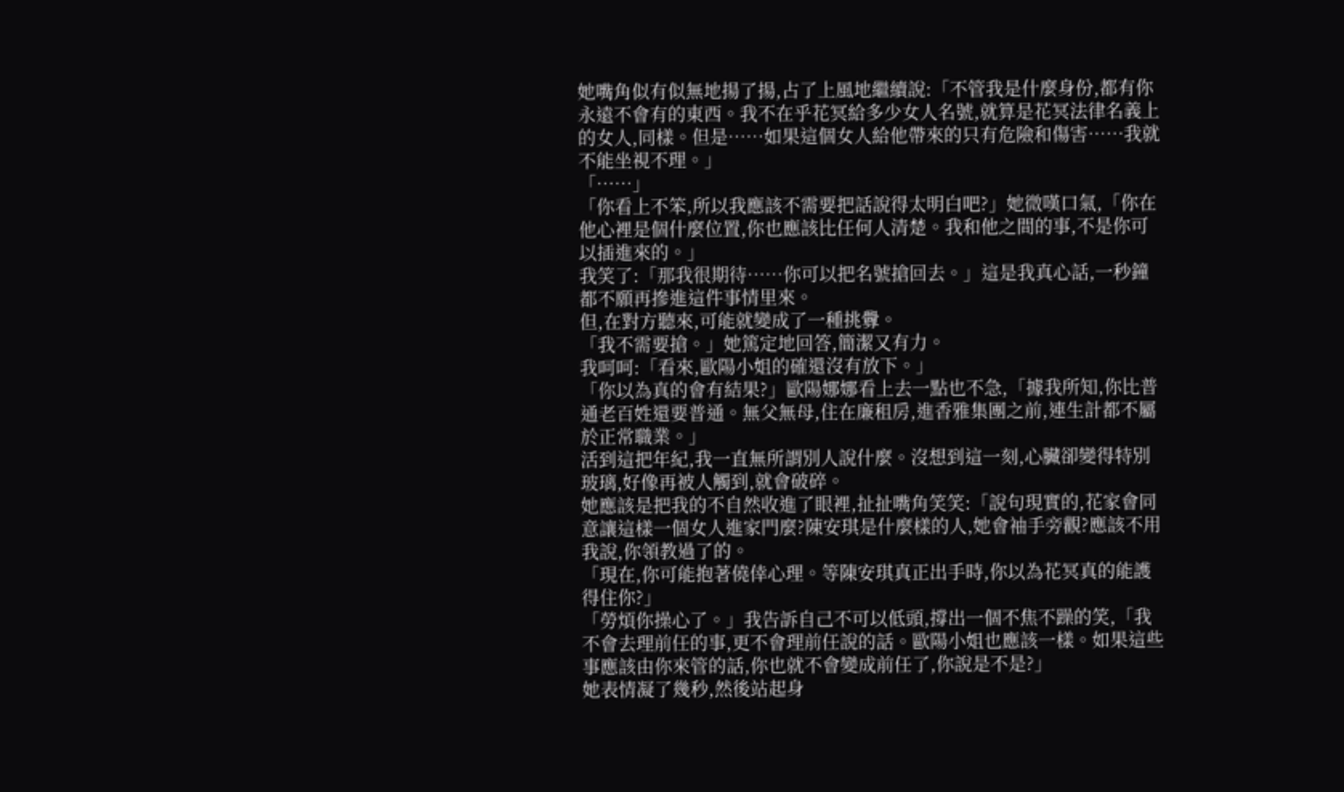她嘴角似有似無地揚了揚,占了上風地繼續說:「不管我是什麼身份,都有你永遠不會有的東西。我不在乎花冥給多少女人名號,就算是花冥法律名義上的女人,同樣。但是……如果這個女人給他帶來的只有危險和傷害……我就不能坐視不理。」
「……」
「你看上不笨,所以我應該不需要把話說得太明白吧?」她微嘆口氣,「你在他心裡是個什麼位置,你也應該比任何人清楚。我和他之間的事,不是你可以插進來的。」
我笑了:「那我很期待……你可以把名號搶回去。」這是我真心話,一秒鐘都不願再摻進這件事情里來。
但,在對方聽來,可能就變成了一種挑釁。
「我不需要搶。」她篤定地回答,簡潔又有力。
我呵呵:「看來,歐陽小姐的確還沒有放下。」
「你以為真的會有結果?」歐陽娜娜看上去一點也不急,「據我所知,你比普通老百姓還要普通。無父無母,住在廉租房,進香雅集團之前,連生計都不屬於正常職業。」
活到這把年紀,我一直無所謂別人說什麼。沒想到這一刻,心臟卻變得特別玻璃,好像再被人觸到,就會破碎。
她應該是把我的不自然收進了眼裡,扯扯嘴角笑笑:「說句現實的,花家會同意讓這樣一個女人進家門麼?陳安琪是什麼樣的人,她會袖手旁觀?應該不用我說,你領教過了的。
「現在,你可能抱著僥倖心理。等陳安琪真正出手時,你以為花冥真的能護得住你?」
「勞煩你操心了。」我告訴自己不可以低頭,撐出一個不焦不躁的笑,「我不會去理前任的事,更不會理前任說的話。歐陽小姐也應該一樣。如果這些事應該由你來管的話,你也就不會變成前任了,你說是不是?」
她表情凝了幾秒,然後站起身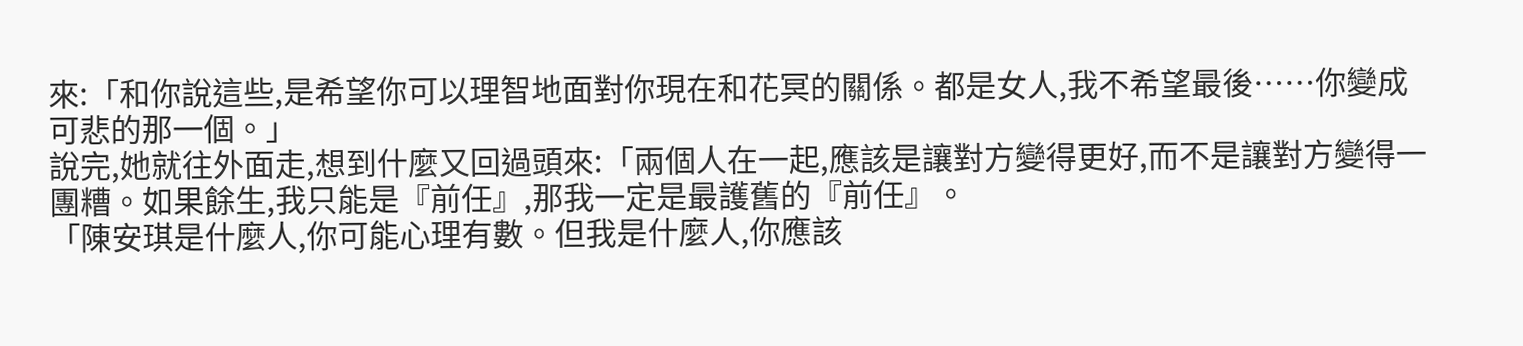來:「和你說這些,是希望你可以理智地面對你現在和花冥的關係。都是女人,我不希望最後……你變成可悲的那一個。」
說完,她就往外面走,想到什麼又回過頭來:「兩個人在一起,應該是讓對方變得更好,而不是讓對方變得一團糟。如果餘生,我只能是『前任』,那我一定是最護舊的『前任』。
「陳安琪是什麼人,你可能心理有數。但我是什麼人,你應該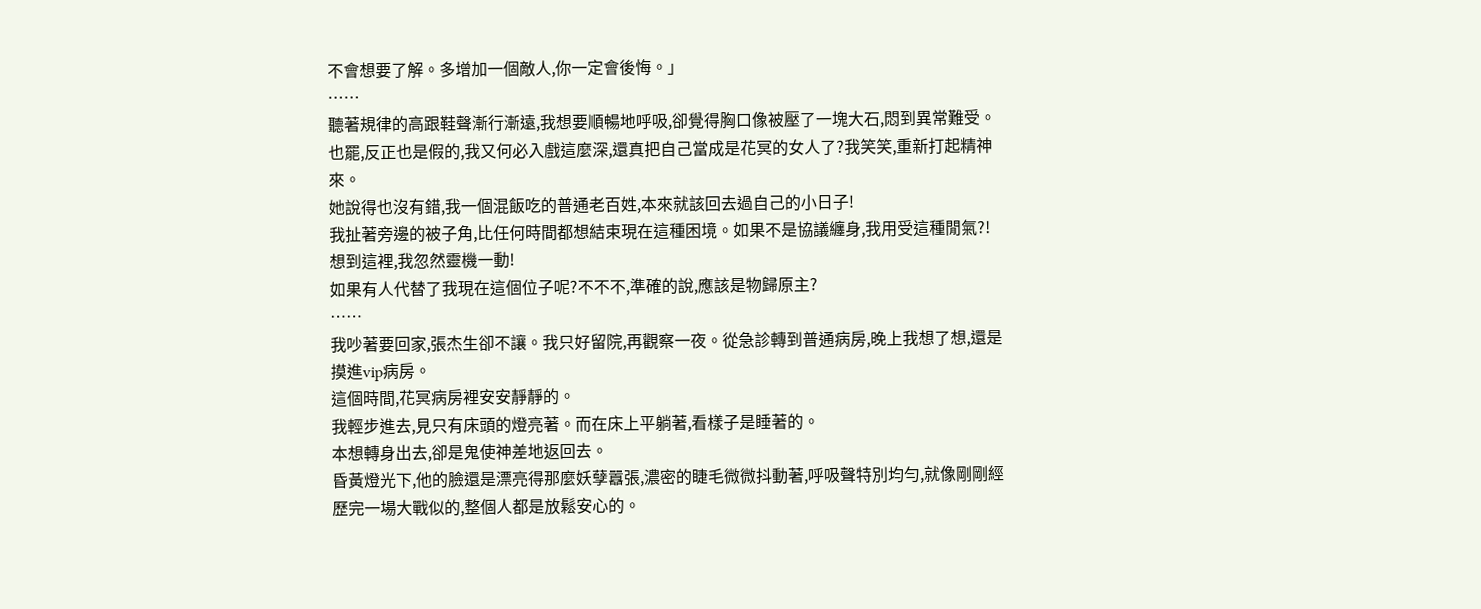不會想要了解。多增加一個敵人,你一定會後悔。」
……
聽著規律的高跟鞋聲漸行漸遠,我想要順暢地呼吸,卻覺得胸口像被壓了一塊大石,悶到異常難受。
也罷,反正也是假的,我又何必入戲這麼深,還真把自己當成是花冥的女人了?我笑笑,重新打起精神來。
她說得也沒有錯,我一個混飯吃的普通老百姓,本來就該回去過自己的小日子!
我扯著旁邊的被子角,比任何時間都想結束現在這種困境。如果不是協議纏身,我用受這種閒氣?!
想到這裡,我忽然靈機一動!
如果有人代替了我現在這個位子呢?不不不,準確的說,應該是物歸原主?
……
我吵著要回家,張杰生卻不讓。我只好留院,再觀察一夜。從急診轉到普通病房,晚上我想了想,還是摸進vip病房。
這個時間,花冥病房裡安安靜靜的。
我輕步進去,見只有床頭的燈亮著。而在床上平躺著,看樣子是睡著的。
本想轉身出去,卻是鬼使神差地返回去。
昏黃燈光下,他的臉還是漂亮得那麼妖孽囂張,濃密的睫毛微微抖動著,呼吸聲特別均勻,就像剛剛經歷完一場大戰似的,整個人都是放鬆安心的。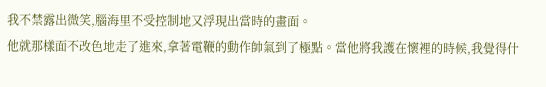我不禁露出微笑,腦海里不受控制地又浮現出當時的畫面。
他就那樣面不改色地走了進來,拿著電鞭的動作帥氣到了極點。當他將我護在懷裡的時候,我覺得什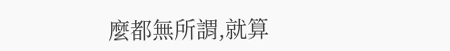麼都無所謂,就算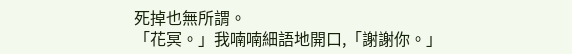死掉也無所謂。
「花冥。」我喃喃細語地開口,「謝謝你。」